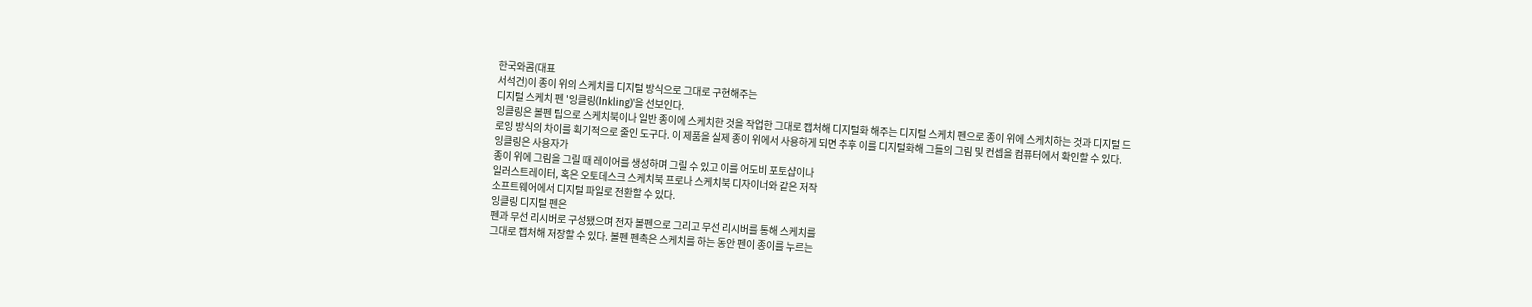한국와콤(대표
서석건)이 종이 위의 스케치를 디지털 방식으로 그대로 구현해주는
디지털 스케치 펜 '잉클링(Inkling)'을 선보인다.
잉클링은 볼펜 팁으로 스케치북이나 일반 종이에 스케치한 것을 작업한 그대로 캡처해 디지털화 해주는 디지털 스케치 펜으로 종이 위에 스케치하는 것과 디지털 드로잉 방식의 차이를 획기적으로 줄인 도구다. 이 제품을 실제 종이 위에서 사용하게 되면 추후 이를 디지털화해 그들의 그림 및 컨셉을 컴퓨터에서 확인할 수 있다.
잉클링은 사용자가
종이 위에 그림을 그릴 때 레이어를 생성하며 그릴 수 있고 이를 어도비 포토샵이나
일러스트레이터, 혹은 오토데스크 스케치북 프로나 스케치북 디자이너와 같은 저작
소프트웨어에서 디지털 파일로 전환할 수 있다.
잉클링 디지털 펜은
펜과 무선 리시버로 구성됐으며 전자 볼펜으로 그리고 무선 리시버를 통해 스케치를
그대로 캡처해 저장할 수 있다. 볼펜 펜촉은 스케치를 하는 동안 펜이 종이를 누르는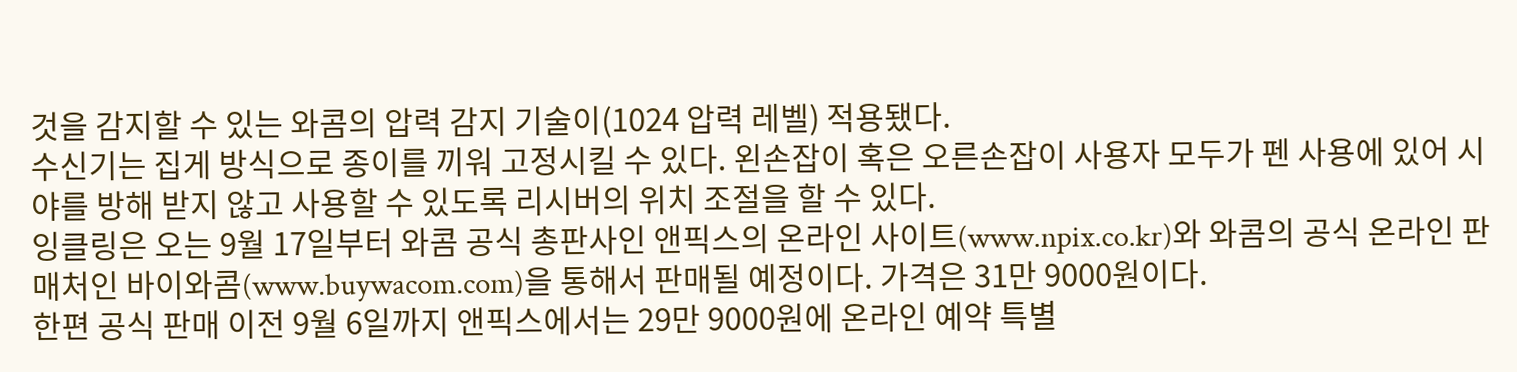것을 감지할 수 있는 와콤의 압력 감지 기술이(1024 압력 레벨) 적용됐다.
수신기는 집게 방식으로 종이를 끼워 고정시킬 수 있다. 왼손잡이 혹은 오른손잡이 사용자 모두가 펜 사용에 있어 시야를 방해 받지 않고 사용할 수 있도록 리시버의 위치 조절을 할 수 있다.
잉클링은 오는 9월 17일부터 와콤 공식 총판사인 앤픽스의 온라인 사이트(www.npix.co.kr)와 와콤의 공식 온라인 판매처인 바이와콤(www.buywacom.com)을 통해서 판매될 예정이다. 가격은 31만 9000원이다.
한편 공식 판매 이전 9월 6일까지 앤픽스에서는 29만 9000원에 온라인 예약 특별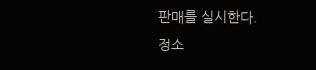판매를 실시한다.
정소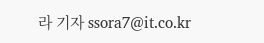라 기자 ssora7@it.co.kr